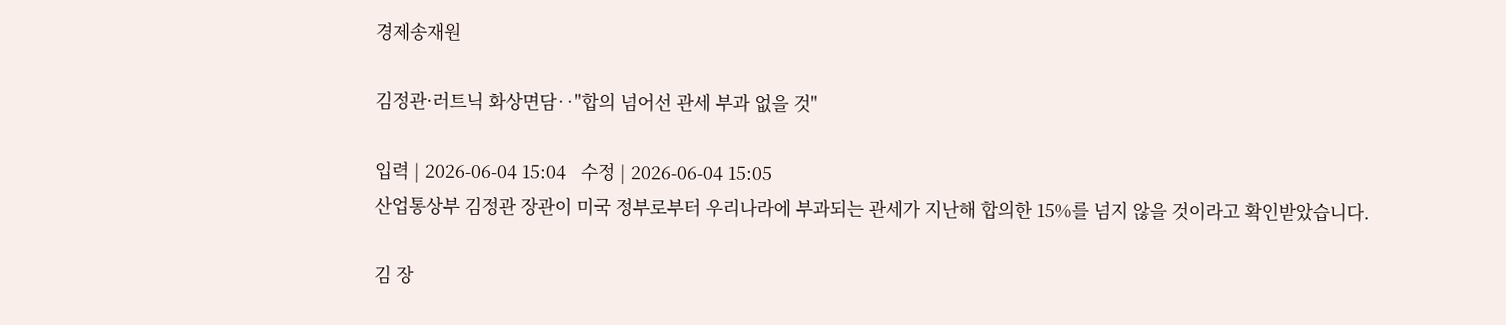경제송재원

김정관·러트닉 화상면담‥"합의 넘어선 관세 부과 없을 것"

입력 | 2026-06-04 15:04   수정 | 2026-06-04 15:05
산업통상부 김정관 장관이 미국 정부로부터 우리나라에 부과되는 관세가 지난해 합의한 15%를 넘지 않을 것이라고 확인받았습니다.

김 장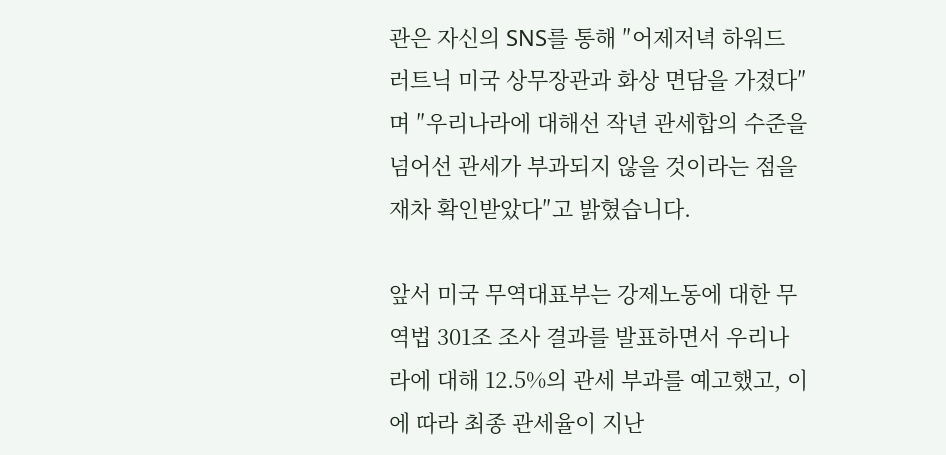관은 자신의 SNS를 통해 ″어제저녁 하워드 러트닉 미국 상무장관과 화상 면담을 가졌다″며 ″우리나라에 대해선 작년 관세합의 수준을 넘어선 관세가 부과되지 않을 것이라는 점을 재차 확인받았다″고 밝혔습니다.

앞서 미국 무역대표부는 강제노동에 대한 무역법 301조 조사 결과를 발표하면서 우리나라에 대해 12.5%의 관세 부과를 예고했고, 이에 따라 최종 관세율이 지난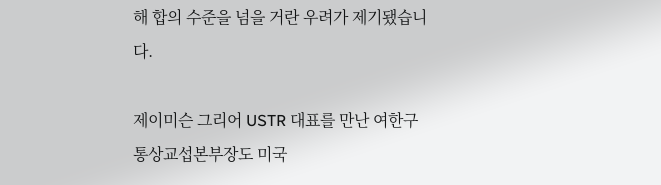해 합의 수준을 넘을 거란 우려가 제기됐습니다.

제이미슨 그리어 USTR 대표를 만난 여한구 통상교섭본부장도 미국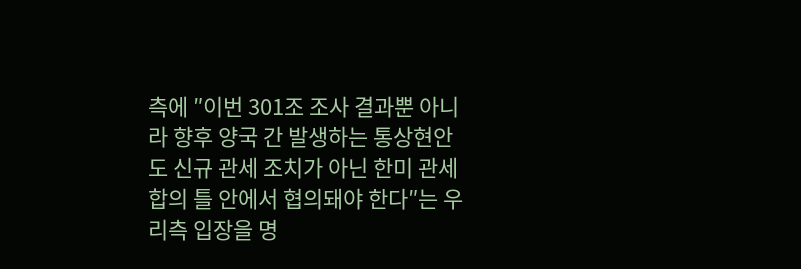측에 ″이번 301조 조사 결과뿐 아니라 향후 양국 간 발생하는 통상현안도 신규 관세 조치가 아닌 한미 관세합의 틀 안에서 협의돼야 한다″는 우리측 입장을 명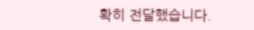확히 전달했습니다.